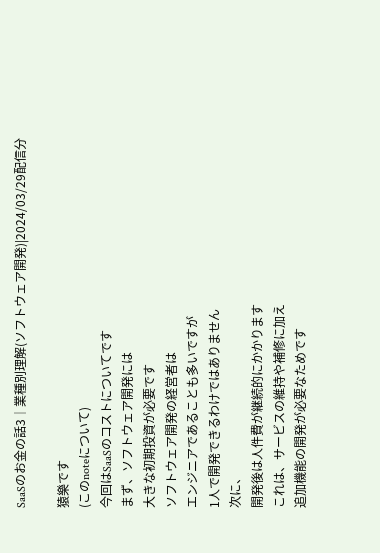SaaSのお金の話3│業種別理解(ソフトウェア開発)|2024/03/29配信分

猿樂です
(このnoteについて)
今回はSaaSのコストについてです
まず、ソフトウェア開発には
大きな初期投資が必要です
ソフトウェア開発の経営者は
エンジニアであることも多いですが
1人で開発できるわけではありません
次に、
開発後は人件費が継続的にかかります
これは、サービスの維持や補修に加え
追加機能の開発が必要なためです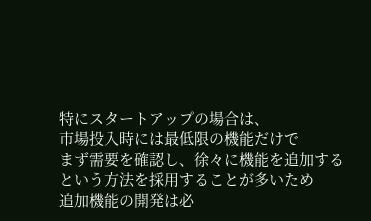特にスタートアップの場合は、
市場投入時には最低限の機能だけで
まず需要を確認し、徐々に機能を追加する
という方法を採用することが多いため
追加機能の開発は必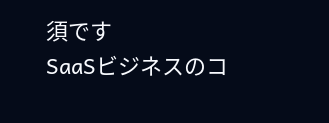須です
SaaSビジネスのコ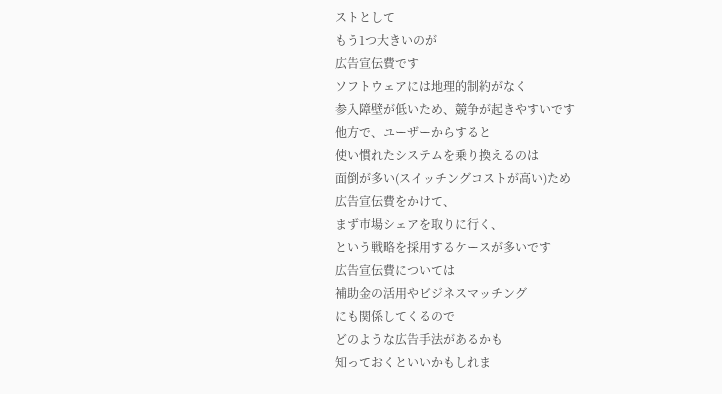ストとして
もう1つ大きいのが
広告宣伝費です
ソフトウェアには地理的制約がなく
参入障壁が低いため、競争が起きやすいです
他方で、ユーザーからすると
使い慣れたシステムを乗り換えるのは
面倒が多い(スイッチングコストが高い)ため
広告宣伝費をかけて、
まず市場シェアを取りに行く、
という戦略を採用するケースが多いです
広告宣伝費については
補助金の活用やビジネスマッチング
にも関係してくるので
どのような広告手法があるかも
知っておくといいかもしれま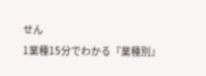せん
1業種15分でわかる『業種別』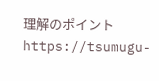理解のポイント
https://tsumugu-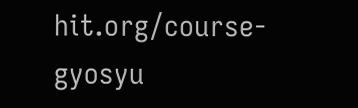hit.org/course-gyosyu